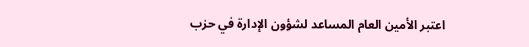اعتبر الأمين العام المساعد لشؤون الإدارة في حزب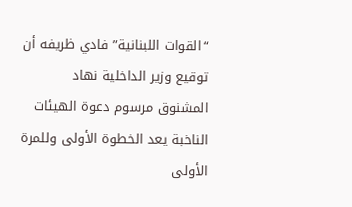“القوات اللبنانية” فادي ظريفه أن توقيع وزير الداخلية نهاد المشنوق مرسوم دعوة الهيئات الناخبة يعد الخطوة الأولى وللمرة الأولى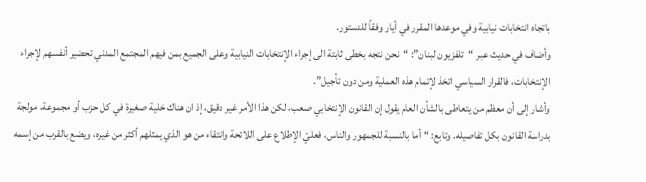باتجاه انتخابات نيابية وفي موعدها المقرر في أيار وفقاً للدستور.
وأضاف في حديث عبر “تلفزيون لبنان”: “نحن نتجه بخطى ثابتة الى إجراء الإنتخابات النيابية وعلى الجميع بمن فيهم المجتمع المدني تحضير أنفسهم لإجراء الإنتخابات، فالقرار السياسي اتخذ لإتمام هذه العملية ومن دون تأجيل”.
وأشار إلى أن معظم من يتعاطى بالشأن العام يقول إن القانون الإنتخابي صعب، لكن هذا الأمر غير دقيق، إذ ان هناك خلية صغيرة في كل حزب أو مجموعة، مولجة بدراسة القانون بكل تفاصيله. وتابع: “أما بالنسبة للجمهور والناس، فعليّ الإطلاع على اللائحة وانتقاء من هو الذي يمثلهم أكثر من غيره، ويضع بالقرب من إسمه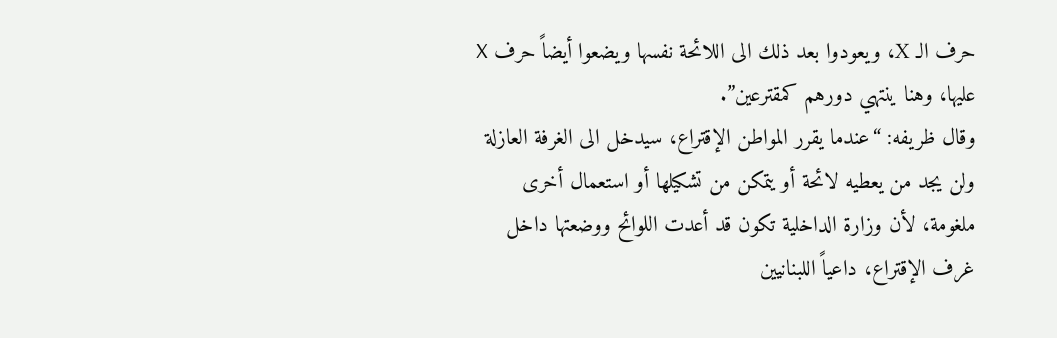حرف الـ X، ويعودوا بعد ذلك الى اللائحة نفسها ويضعوا أيضاً حرف X عليها، وهنا ينتهي دورهم كمقترعين”.
وقال ظريفه: “عندما يقرر المواطن الإقتراع، سيدخل الى الغرفة العازلة ولن يجد من يعطيه لائحة أو يتمكن من تشكيلها أو استعمال أخرى ملغومة، لأن وزارة الداخلية تكون قد أعدت اللوائح ووضعتها داخل غرف الإقتراع، داعياً اللبنانيين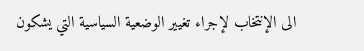الى الإنتخاب لإجراء تغيير الوضعية السياسية التي يشكون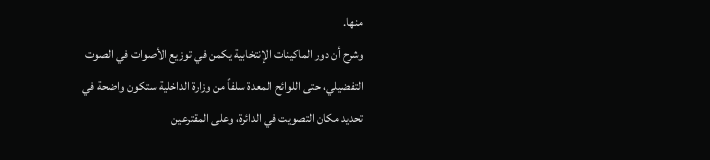منها.
وشرح أن دور الماكينات الإنتخابية يكمن في توزيع الأصوات في الصوت التفضيلي، حتى اللوائح المعدة سلفاً من وزارة الداخلية ستكون واضحة في تحديد مكان التصويت في الدائرة، وعلى المقترعين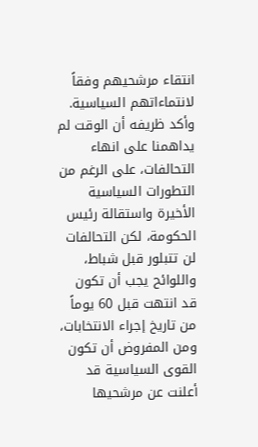انتقاء مرشحيهم وفقاً لانتماءاتهم السياسية.
وأكد ظريفه أن الوقت لم يداهمنا على انهاء التحالفات، على الرغم من التطورات السياسية الأخيرة واستقالة رئيس الحكومة، لكن التحالفات لن تتبلور قبل شباط، واللوائح يجب أن تكون قد انتهت قبل 60 يوماً من تاريخ إجراء الانتخابات، ومن المفروض أن تكون القوى السياسية قد أعلنت عن مرشحيها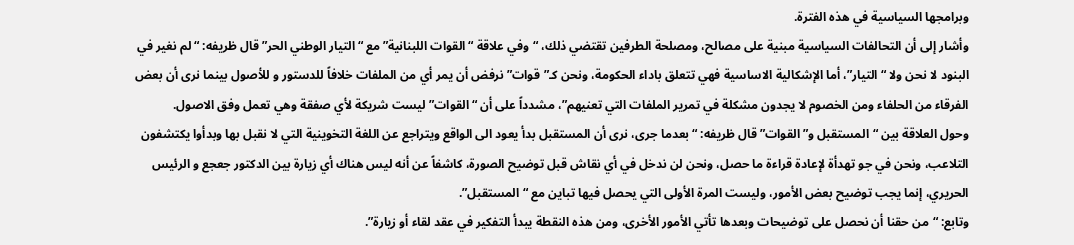وبرامجها السياسية في هذه الفترة.
وأشار إلى أن التحالفات السياسية مبنية على مصالح، ومصلحة الطرفين تقتضي ذلك، “وفي علاقة “القوات اللبنانية” مع “التيار الوطني الحر” قال ظريفه: “لم نغير في البنود لا نحن ولا “التيار”، أما الإشكالية الاساسية فهي تتعلق باداء الحكومة، ونحن كـ”قوات” نرفض أن يمر أي من الملفات خلافاً للدستور و للأصول بينما نرى أن بعض الفرقاء من الحلفاء ومن الخصوم لا يجدون مشكلة في تمرير الملفات التي تعنيهم”، مشدداً على أن “القوات” ليست شريكة لأي صفقة وهي تعمل وفق الاصول.
وحول العلاقة بين “المستقبل و”القوات” قال ظريفه: “بعدما جرى، نرى أن المستقبل بدأ يعود الى الواقع ويتراجع عن اللغة التخوينية التي لا نقبل بها وبدأوا يكتشفون التلاعب، ونحن في جو تهدأة لإعادة قراءة ما حصل، ونحن لن ندخل في أي نقاش قبل توضيح الصورة، كاشفاً عن أنه ليس هناك أي زيارة بين الدكتور جعجع و الرئيس الحريري، إنما يجب توضيح بعض الأمور، وليست المرة الأولى التي يحصل فيها تباين مع “المستقبل”.
وتابع: “من حقنا أن نحصل على توضيحات وبعدها تأتي الأمور الأخرى، ومن هذه النقطة يبدأ التفكير في عقد لقاء أو زيارة”.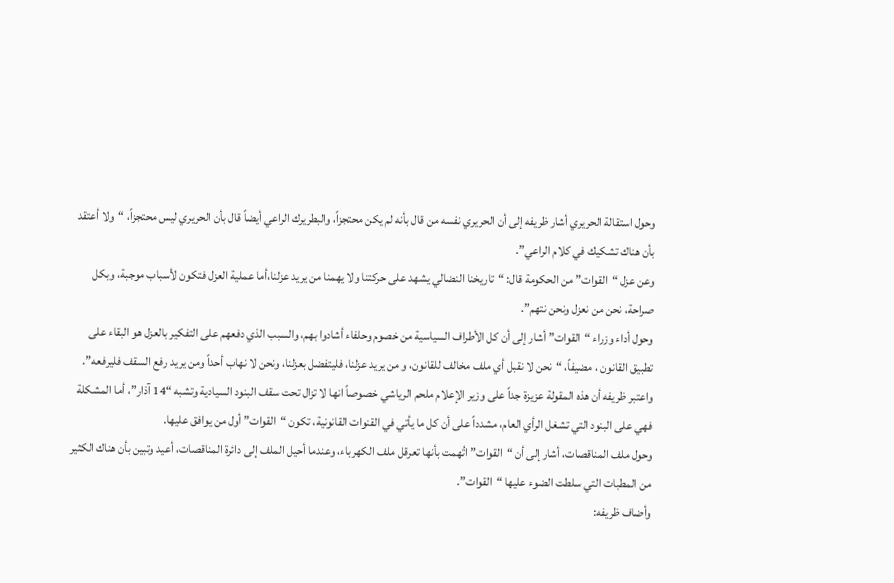وحول استقالة الحريري أشار ظريفه إلى أن الحريري نفسه من قال بأنه لم يكن محتجزاً، والبطريرك الراعي أيضاً قال بأن الحريري ليس محتجزاً، “ولا أعتقد بأن هناك تشكيك في كلام الراعي”.
وعن عزل “القوات” من الحكومة قال: “تاريخنا النضالي يشهد على حركتنا ولا يهمنا من يريد عزلنا،أما عملية العزل فتكون لأسباب موجبة، وبكل صراحة، نحن من نعزل ونحن نتهم”.
وحول أداء وزراء “القوات” أشار إلى أن كل الأطراف السياسية من خصوم وحلفاء أشادوا بهم، والسبب الذي دفعهم على التفكير بالعزل هو البقاء على تطبيق القانون ، مضيفاً، “نحن لا نقبل أي ملف مخالف للقانون، و من يريد عزلنا، فليتفضل بعزلنا، ونحن لا نهاب أحداً ومن يريد رفع السقف فليرفعه”.
واعتبر ظريفه أن هذه المقولة عزيزة جداً على وزير الإعلام ملحم الرياشي خصوصاً انها لا تزال تحت سقف البنود السيادية وتشبه “14 آذار”، أما المشكلة فهي على البنود التي تشغل الرأي العام، مشدداً على أن كل ما يأتي في القنوات القانونية، تكون “القوات” أول من يوافق عليها.
وحول ملف المناقصات، أشار إلى أن “القوات” اتُهمت بأنها تعرقل ملف الكهرباء، وعندما أحيل الملف إلى دائرة المناقصات، أعيد وتبين بأن هناك الكثير من المطبات التي سلطت الضوء عليها “القوات”.
وأضاف ظريفه: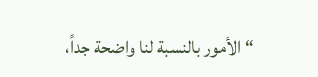“الأمور بالنسبة لنا واضحة جداً،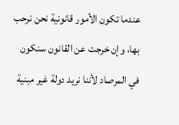عندما تكون الأمور قانونية نحن نرحب بها، وإن خرجت عن القانون سنكون في المرصاد لأننا نريد دولة غير مبنية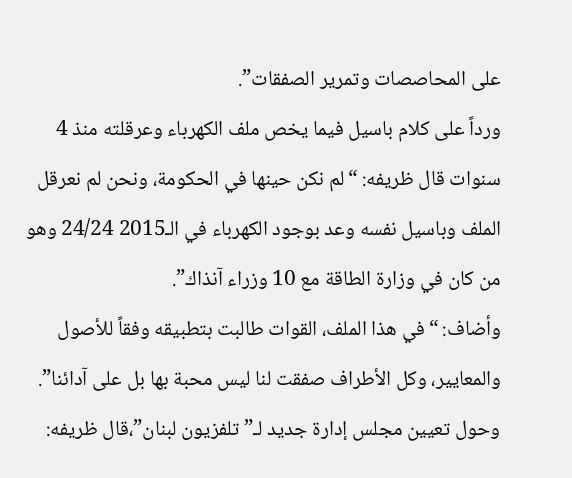على المحاصصات وتمرير الصفقات”.
ورداً على كلام باسيل فيما يخص ملف الكهرباء وعرقلته منذ 4 سنوات قال ظريفه: “لم نكن حينها في الحكومة، ونحن لم نعرقل الملف وباسيل نفسه وعد بوجود الكهرباء في الـ2015 24/24 وهو من كان في وزارة الطاقة مع 10 وزراء آنذاك”.
وأضاف: “في هذا الملف، القوات طالبت بتطبيقه وفقاً للأصول والمعايير، وكل الأطراف صفقت لنا ليس محبة بها بل على آدائنا”.
وحول تعيين مجلس إدارة جديد لـ”تلفزيون لبنان”،قال ظريفه: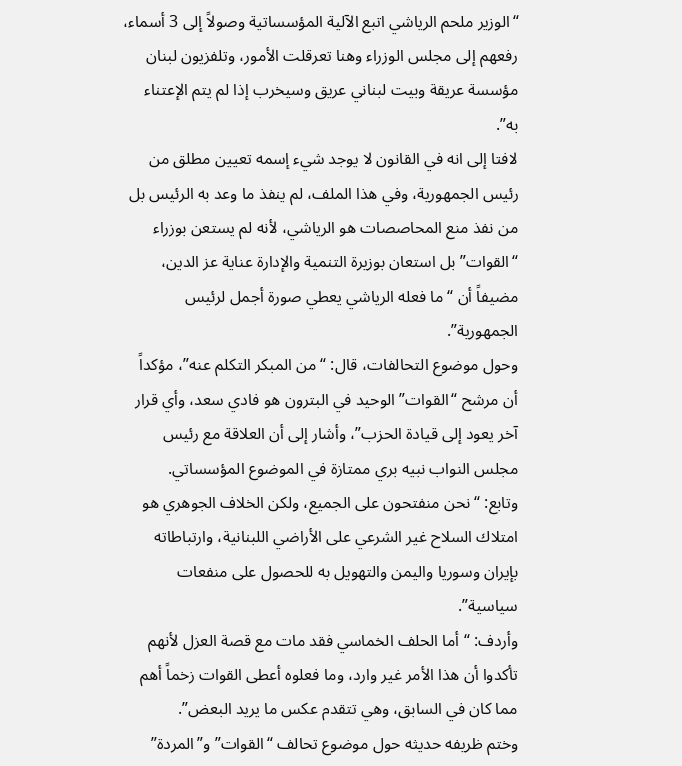“الوزير ملحم الرياشي اتبع الآلية المؤسساتية وصولاً إلى 3 أسماء، رفعهم إلى مجلس الوزراء وهنا تعرقلت الأمور، وتلفزيون لبنان مؤسسة عريقة وبيت لبناني عريق وسيخرب إذا لم يتم الإعتناء به”.
لافتا إلى انه في القانون لا يوجد شيء إسمه تعيين مطلق من رئيس الجمهورية، وفي هذا الملف، لم ينفذ ما وعد به الرئيس بل من نفذ منع المحاصصات هو الرياشي، لأنه لم يستعن بوزراء “القوات” بل استعان بوزيرة التنمية والإدارة عناية عز الدين، مضيفاً أن “ما فعله الرياشي يعطي صورة أجمل لرئيس الجمهورية”.
وحول موضوع التحالفات، قال: “من المبكر التكلم عنه”، مؤكداً أن مرشح “القوات” الوحيد في البترون هو فادي سعد، وأي قرار آخر يعود إلى قيادة الحزب”، وأشار إلى أن العلاقة مع رئيس مجلس النواب نبيه بري ممتازة في الموضوع المؤسساتي.
وتابع: “نحن منفتحون على الجميع، ولكن الخلاف الجوهري هو امتلاك السلاح غير الشرعي على الأراضي اللبنانية، وارتباطاته بإيران وسوريا واليمن والتهويل به للحصول على منفعات سياسية”.
وأردف: “أما الحلف الخماسي فقد مات مع قصة العزل لأنهم تأكدوا أن هذا الأمر غير وارد، وما فعلوه أعطى القوات زخماً أهم مما كان في السابق، وهي تتقدم عكس ما يريد البعض”.
وختم ظريفه حديثه حول موضوع تحالف “القوات” و”المردة”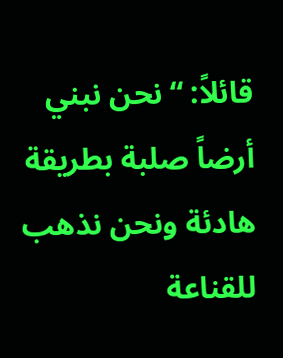قائلاً: “نحن نبني أرضاً صلبة بطريقة هادئة ونحن نذهب للقناعة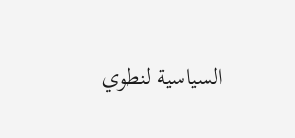السياسية لنطوي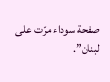صفحة سوداء مرّت على لبنان”.